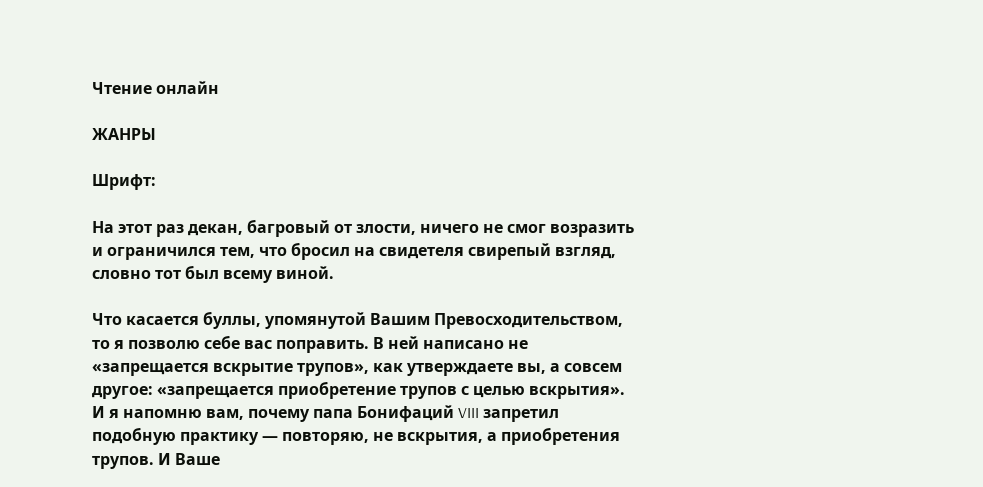Чтение онлайн

ЖАНРЫ

Шрифт:

На этот раз декан, багровый от злости, ничего не смог возразить и ограничился тем, что бросил на свидетеля свирепый взгляд, словно тот был всему виной.

Что касается буллы, упомянутой Вашим Превосходительством, то я позволю себе вас поправить. В ней написано не «запрещается вскрытие трупов», как утверждаете вы, а совсем другое: «запрещается приобретение трупов с целью вскрытия». И я напомню вам, почему папа Бонифаций VIII запретил подобную практику — повторяю, не вскрытия, а приобретения трупов. И Ваше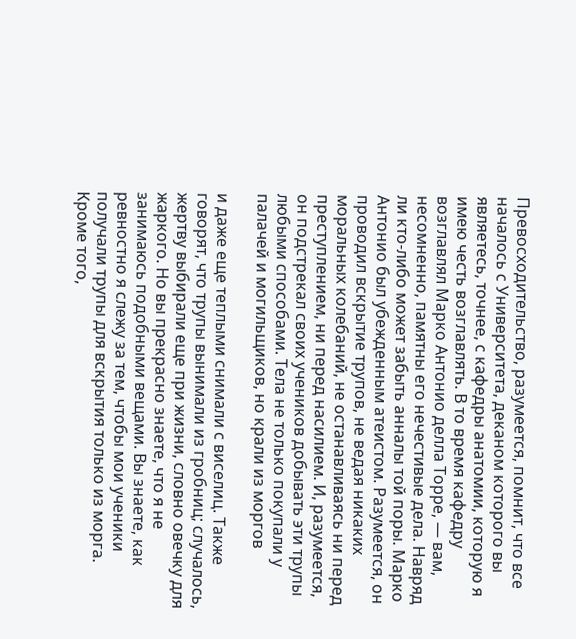Превосходительство, разумеется, помнит, что все началось с Университета, деканом которого вы являетесь, точнее, с кафедры анатомии, которую я имею честь возглавлять. В то время кафедру возглавлял Марко Антонио делла Торре, — вам, несомненно, памятны его нечестивые дела. Навряд ли кто-либо может забыть анналы той поры. Марко Антонио был убежденным атеистом. Разумеется, он проводил вскрытие трупов, не ведая никаких моральных колебаний, не останавливаясь ни перед преступлением, ни перед насилием. И, разумеется, он подстрекал своих учеников добывать эти трупы любыми способами. Тела не только покупали у палачей и могильщиков, но крали из моргов

и даже еще теплыми снимали с виселиц. Также говорят, что трупы вынимали из гробниц; случалось, жертву выбирали еще при жизни, словно овечку для жаркого. Но вы прекрасно знаете, что я не занимаюсь подобными вещами. Вы знаете, как ревностно я слежу за тем, чтобы мои ученики получали трупы для вскрытия только из морга. Кроме того,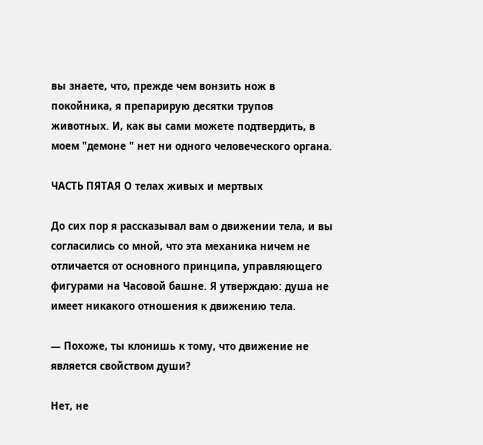вы знаете, что, прежде чем вонзить нож в покойника, я препарирую десятки трупов животных. И, как вы сами можете подтвердить, в моем "демоне " нет ни одного человеческого органа.

ЧАСТЬ ПЯТАЯ О телах живых и мертвых

До сих пор я рассказывал вам о движении тела, и вы согласились со мной, что эта механика ничем не отличается от основного принципа, управляющего фигурами на Часовой башне. Я утверждаю: душа не имеет никакого отношения к движению тела.

— Похоже, ты клонишь к тому, что движение не является свойством души?

Нет, не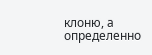клоню, а определенно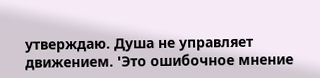утверждаю. Душа не управляет движением. 'Это ошибочное мнение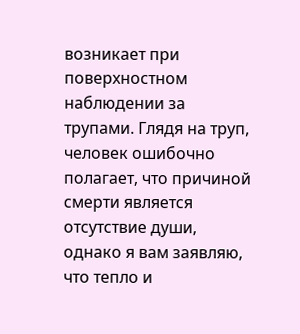возникает при поверхностном наблюдении за трупами. Глядя на труп, человек ошибочно полагает, что причиной смерти является отсутствие души, однако я вам заявляю, что тепло и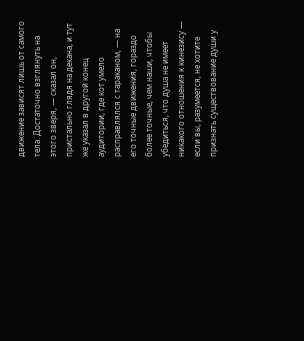движение зависят лишь от самого тела. Достаточно взглянуть на этого зверя, — сказал он, пристально глядя на декана, и тут же указал в другой конец аудитории, где кот умело расправлялся с тараканом, — на его точные движения, гораздо более точные, чем наши, чтобы убедиться, что душа не имеет никакого отношения к кинезису — если вы, разумеется, не хотите признать существование души у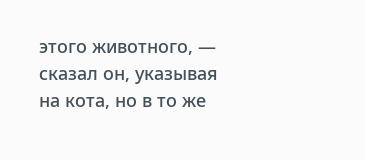этого животного, — сказал он, указывая на кота, но в то же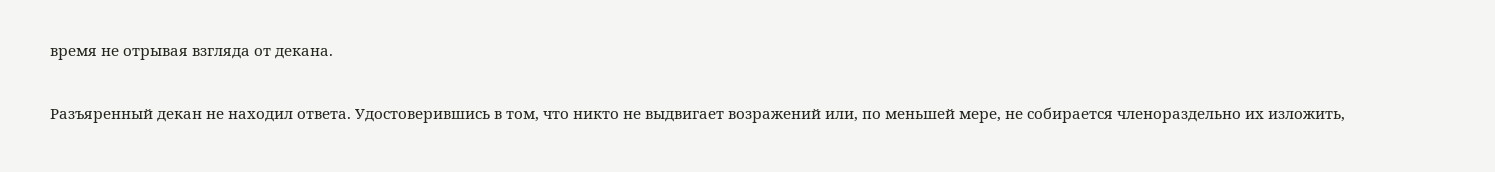время не отрывая взгляда от декана.

Разъяренный декан не находил ответа. Удостоверившись в том, что никто не выдвигает возражений или, по меньшей мере, не собирается членораздельно их изложить,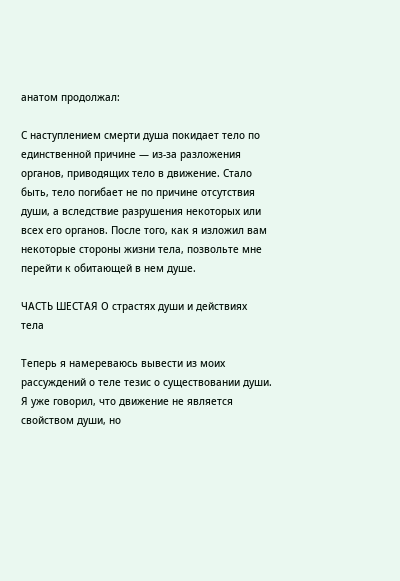анатом продолжал:

С наступлением смерти душа покидает тело по единственной причине — из-за разложения органов, приводящих тело в движение. Стало быть, тело погибает не по причине отсутствия души, а вследствие разрушения некоторых или всех его органов. После того, как я изложил вам некоторые стороны жизни тела, позвольте мне перейти к обитающей в нем душе.

ЧАСТЬ ШЕСТАЯ О страстях души и действиях тела

Теперь я намереваюсь вывести из моих рассуждений о теле тезис о существовании души. Я уже говорил, что движение не является свойством души, но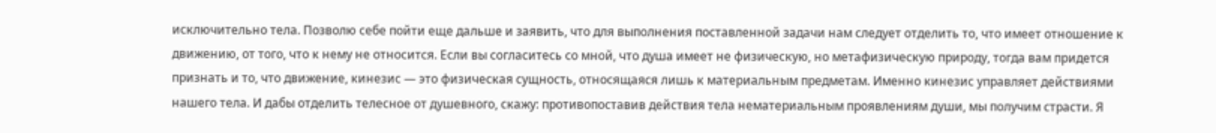исключительно тела. Позволю себе пойти еще дальше и заявить, что для выполнения поставленной задачи нам следует отделить то, что имеет отношение к движению, от того, что к нему не относится. Если вы согласитесь со мной, что душа имеет не физическую, но метафизическую природу, тогда вам придется признать и то, что движение, кинезис — это физическая сущность, относящаяся лишь к материальным предметам. Именно кинезис управляет действиями нашего тела. И дабы отделить телесное от душевного, скажу: противопоставив действия тела нематериальным проявлениям души, мы получим страсти. Я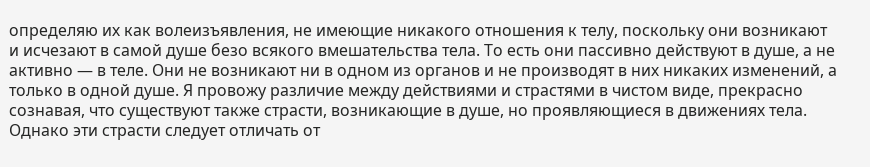определяю их как волеизъявления, не имеющие никакого отношения к телу, поскольку они возникают и исчезают в самой душе безо всякого вмешательства тела. То есть они пассивно действуют в душе, а не активно — в теле. Они не возникают ни в одном из органов и не производят в них никаких изменений, а только в одной душе. Я провожу различие между действиями и страстями в чистом виде, прекрасно сознавая, что существуют также страсти, возникающие в душе, но проявляющиеся в движениях тела. Однако эти страсти следует отличать от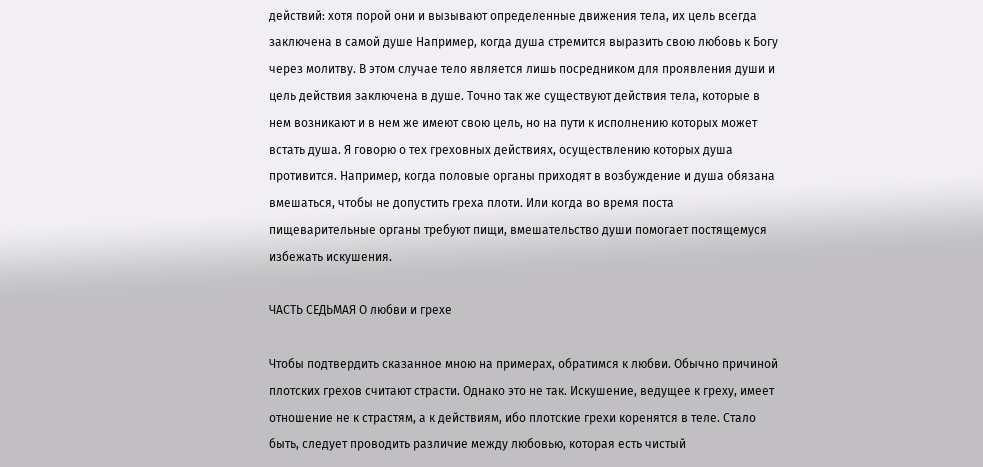действий: хотя порой они и вызывают определенные движения тела, их цель всегда заключена в самой душе Например, когда душа стремится выразить свою любовь к Богу через молитву. В этом случае тело является лишь посредником для проявления души и цель действия заключена в душе. Точно так же существуют действия тела, которые в нем возникают и в нем же имеют свою цель, но на пути к исполнению которых может встать душа. Я говорю о тех греховных действиях, осуществлению которых душа противится. Например, когда половые органы приходят в возбуждение и душа обязана вмешаться, чтобы не допустить греха плоти. Или когда во время поста пищеварительные органы требуют пищи, вмешательство души помогает постящемуся избежать искушения.

ЧАСТЬ СЕДЬМАЯ О любви и грехе

Чтобы подтвердить сказанное мною на примерах, обратимся к любви. Обычно причиной плотских грехов считают страсти. Однако это не так. Искушение, ведущее к греху, имеет отношение не к страстям, а к действиям, ибо плотские грехи коренятся в теле. Стало быть, следует проводить различие между любовью, которая есть чистый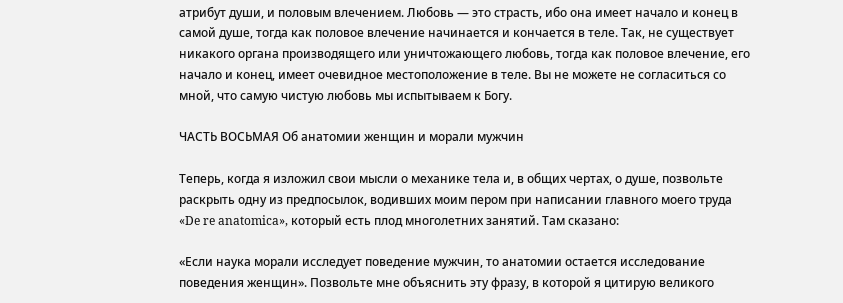атрибут души, и половым влечением. Любовь — это страсть, ибо она имеет начало и конец в самой душе, тогда как половое влечение начинается и кончается в теле. Так, не существует никакого органа производящего или уничтожающего любовь, тогда как половое влечение, его начало и конец, имеет очевидное местоположение в теле. Вы не можете не согласиться со мной, что самую чистую любовь мы испытываем к Богу.

ЧАСТЬ ВОСЬМАЯ Об анатомии женщин и морали мужчин

Теперь, когда я изложил свои мысли о механике тела и, в общих чертах, о душе, позвольте раскрыть одну из предпосылок, водивших моим пером при написании главного моего труда «De re anatomica», который есть плод многолетних занятий. Там сказано:

«Если наука морали исследует поведение мужчин, то анатомии остается исследование поведения женщин». Позвольте мне объяснить эту фразу, в которой я цитирую великого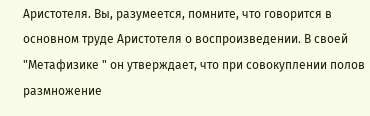Аристотеля. Вы, разумеется, помните, что говорится в основном труде Аристотеля о воспроизведении. В своей "Метафизике " он утверждает, что при совокуплении полов размножение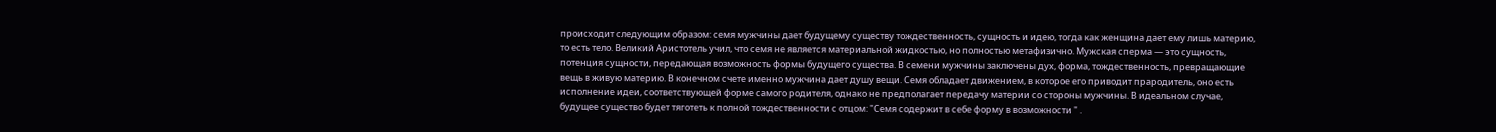происходит следующим образом: семя мужчины дает будущему существу тождественность, сущность и идею, тогда как женщина дает ему лишь материю, то есть тело. Великий Аристотель учил, что семя не является материальной жидкостью, но полностью метафизично. Мужская сперма — это сущность, потенция сущности, передающая возможность формы будущего существа. В семени мужчины заключены дух, форма, тождественность, превращающие вещь в живую материю. В конечном счете именно мужчина дает душу вещи. Семя обладает движением, в которое его приводит прародитель, оно есть исполнение идеи, соответствующей форме самого родителя, однако не предполагает передачу материи со стороны мужчины. В идеальном случае, будущее существо будет тяготеть к полной тождественности с отцом: "Семя содержит в себе форму в возможности " .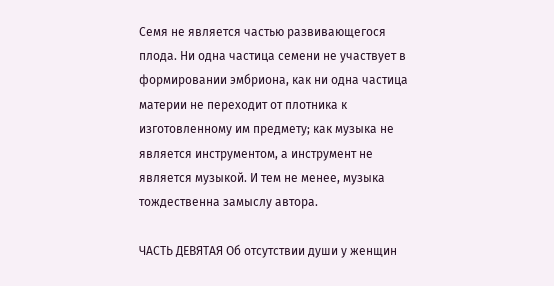Семя не является частью развивающегося плода. Ни одна частица семени не участвует в формировании эмбриона, как ни одна частица материи не переходит от плотника к изготовленному им предмету; как музыка не является инструментом, а инструмент не является музыкой. И тем не менее, музыка тождественна замыслу автора.

ЧАСТЬ ДЕВЯТАЯ Об отсутствии души у женщин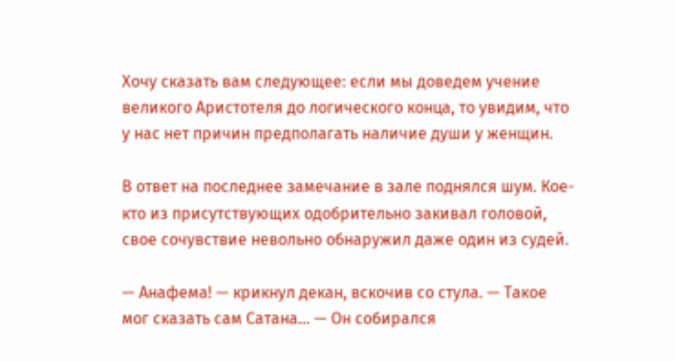Хочу сказать вам следующее: если мы доведем учение великого Аристотеля до логического конца, то увидим, что у нас нет причин предполагать наличие души у женщин.

В ответ на последнее замечание в зале поднялся шум. Кое-кто из присутствующих одобрительно закивал головой, свое сочувствие невольно обнаружил даже один из судей.

— Анафема! — крикнул декан, вскочив со стула. — Такое мог сказать сам Сатана… — Он собирался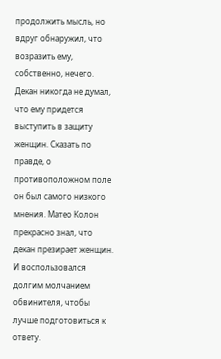продолжить мысль, но вдруг обнаружил, что возразить ему, собственно, нечего. Декан никогда не думал, что ему придется выступить в защиту женщин. Сказать по правде, о противоположном поле он был самого низкого мнения. Матео Колон прекрасно знал, что декан презирает женщин. И воспользовался долгим молчанием обвинителя, чтобы лучше подготовиться к ответу.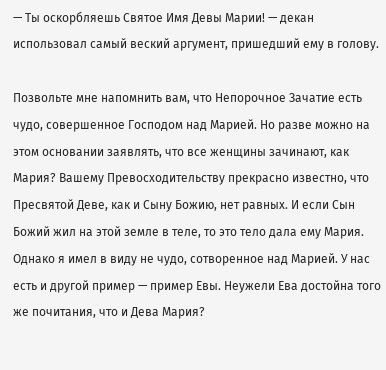— Ты оскорбляешь Святое Имя Девы Марии! — декан использовал самый веский аргумент, пришедший ему в голову.

Позвольте мне напомнить вам, что Непорочное Зачатие есть чудо, совершенное Господом над Марией. Но разве можно на этом основании заявлять, что все женщины зачинают, как Мария? Вашему Превосходительству прекрасно известно, что Пресвятой Деве, как и Сыну Божию, нет равных. И если Сын Божий жил на этой земле в теле, то это тело дала ему Мария. Однако я имел в виду не чудо, сотворенное над Марией. У нас есть и другой пример — пример Евы. Неужели Ева достойна того же почитания, что и Дева Мария?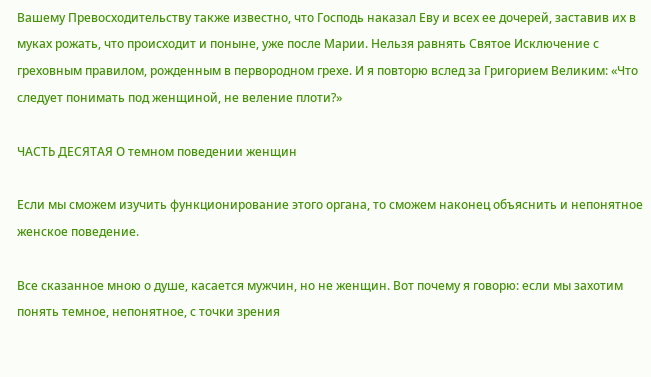Вашему Превосходительству также известно, что Господь наказал Еву и всех ее дочерей, заставив их в муках рожать, что происходит и поныне, уже после Марии. Нельзя равнять Святое Исключение с греховным правилом, рожденным в первородном грехе. И я повторю вслед за Григорием Великим: «Что следует понимать под женщиной, не веление плоти?»

ЧАСТЬ ДЕСЯТАЯ О темном поведении женщин

Если мы сможем изучить функционирование этого органа, то сможем наконец объяснить и непонятное женское поведение.

Все сказанное мною о душе, касается мужчин, но не женщин. Вот почему я говорю: если мы захотим понять темное, непонятное, с точки зрения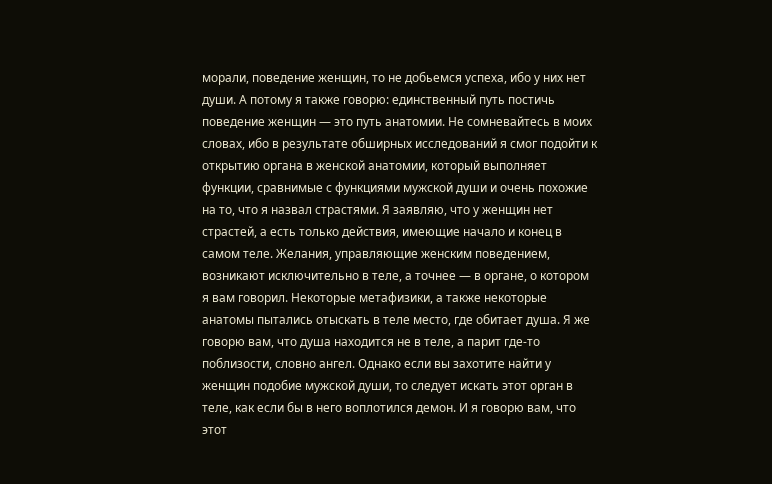морали, поведение женщин, то не добьемся успеха, ибо у них нет души. А потому я также говорю: единственный путь постичь поведение женщин — это путь анатомии. Не сомневайтесь в моих словах, ибо в результате обширных исследований я смог подойти к открытию органа в женской анатомии, который выполняет функции, сравнимые с функциями мужской души и очень похожие на то, что я назвал страстями. Я заявляю, что у женщин нет страстей, а есть только действия, имеющие начало и конец в самом теле. Желания, управляющие женским поведением, возникают исключительно в теле, а точнее — в органе, о котором я вам говорил. Некоторые метафизики, а также некоторые анатомы пытались отыскать в теле место, где обитает душа. Я же говорю вам, что душа находится не в теле, а парит где-то поблизости, словно ангел. Однако если вы захотите найти у женщин подобие мужской души, то следует искать этот орган в теле, как если бы в него воплотился демон. И я говорю вам, что этот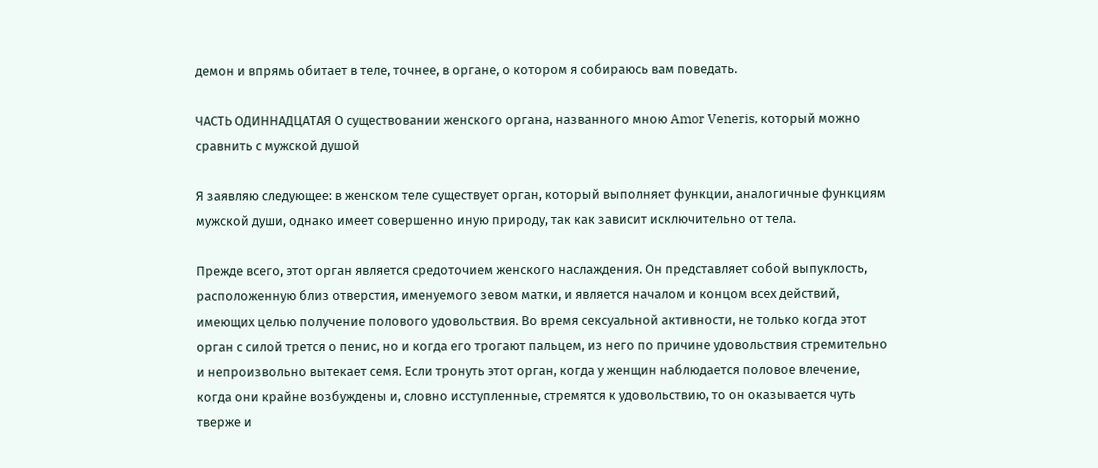демон и впрямь обитает в теле, точнее, в органе, о котором я собираюсь вам поведать.

ЧАСТЬ ОДИННАДЦАТАЯ О существовании женского органа, названного мною Amor Veneris, который можно сравнить с мужской душой

Я заявляю следующее: в женском теле существует орган, который выполняет функции, аналогичные функциям мужской души, однако имеет совершенно иную природу, так как зависит исключительно от тела.

Прежде всего, этот орган является средоточием женского наслаждения. Он представляет собой выпуклость, расположенную близ отверстия, именуемого зевом матки, и является началом и концом всех действий, имеющих целью получение полового удовольствия. Во время сексуальной активности, не только когда этот орган с силой трется о пенис, но и когда его трогают пальцем, из него по причине удовольствия стремительно и непроизвольно вытекает семя. Если тронуть этот орган, когда у женщин наблюдается половое влечение, когда они крайне возбуждены и, словно исступленные, стремятся к удовольствию, то он оказывается чуть тверже и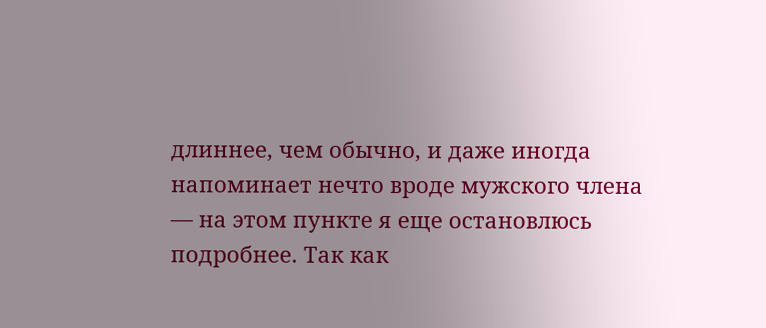длиннее, чем обычно, и даже иногда напоминает нечто вроде мужского члена — на этом пункте я еще остановлюсь подробнее. Так как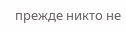прежде никто не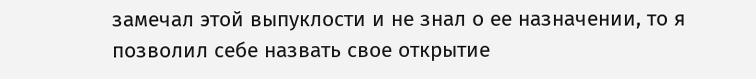замечал этой выпуклости и не знал о ее назначении, то я позволил себе назвать свое открытие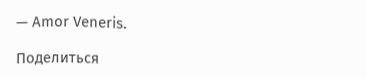— Amor Veneris.

Поделиться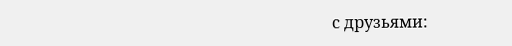с друзьями: